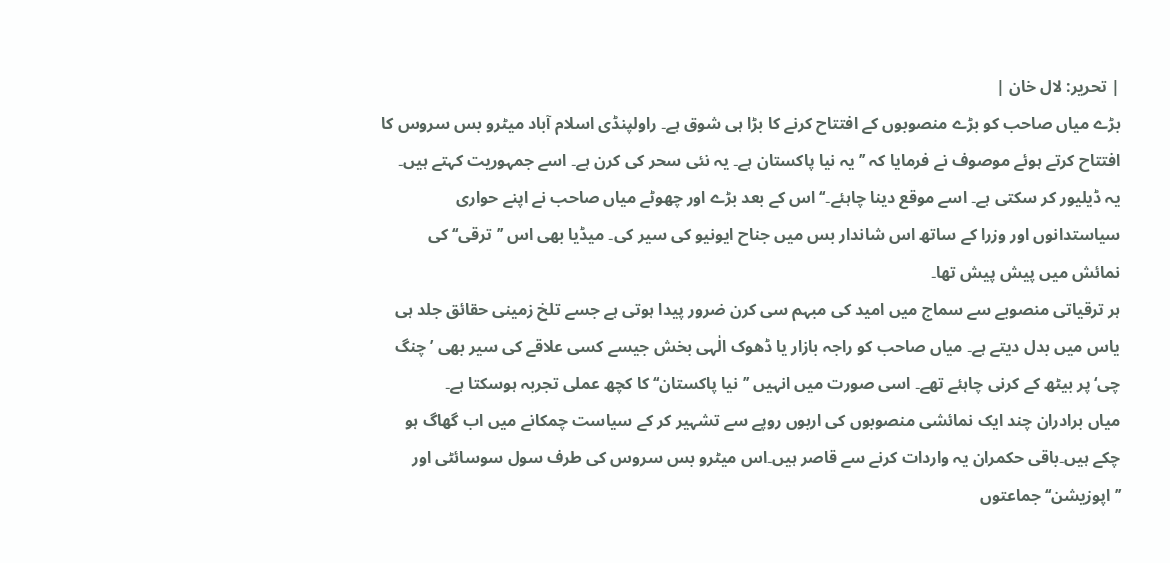| تحریر: لال خان |
بڑے میاں صاحب کو بڑے منصوبوں کے افتتاح کرنے کا بڑا ہی شوق ہے۔ راولپنڈی اسلام آباد میٹرو بس سروس کا افتتاح کرتے ہوئے موصوف نے فرمایا کہ ’’یہ نیا پاکستان ہے۔ یہ نئی سحر کی کرن ہے۔ اسے جمہوریت کہتے ہیں۔ یہ ڈیلیور کر سکتی ہے۔ اسے موقع دینا چاہئے۔‘‘اس کے بعد بڑے اور چھوٹے میاں صاحب نے اپنے حواری سیاستدانوں اور وزرا کے ساتھ اس شاندار بس میں جناح ایونیو کی سیر کی۔ میڈیا بھی اس ’’ترقی‘‘ کی نمائش میں پیش پیش تھا۔
ہر ترقیاتی منصوبے سے سماج میں امید کی مبہم سی کرن ضرور پیدا ہوتی ہے جسے تلخ زمینی حقائق جلد ہی یاس میں بدل دیتے ہے۔ میاں صاحب کو راجہ بازار یا ڈھوک الٰہی بخش جیسے کسی علاقے کی سیر بھی ’چنگ چی‘ پر بیٹھ کے کرنی چاہئے تھے۔ اسی صورت میں انہیں ’’نیا پاکستان‘‘ کا کچھ عملی تجربہ ہوسکتا ہے۔
میاں برادران چند ایک نمائشی منصوبوں کی اربوں روپے سے تشہیر کر کے سیاست چمکانے میں اب گھاگ ہو چکے ہیں۔باقی حکمران یہ واردات کرنے سے قاصر ہیں۔اس میٹرو بس سروس کی طرف سول سوسائٹی اور ’’اپوزیشن‘‘ جماعتوں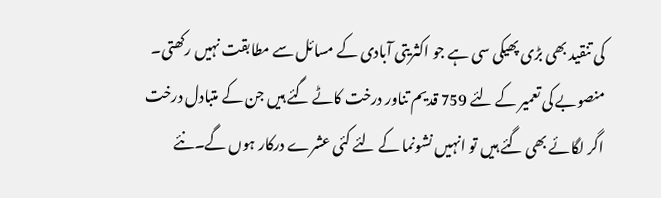کی تنقید بھی بڑی پھیکی سی ہے جو اکثریتی آبادی کے مسائل سے مطابقت نہیں رکھتی۔ منصوبے کی تعمیر کے لئے 759 قدیم تناور درخت کاٹے گئے ہیں جن کے متبادل درخت اگر لگائے بھی گئے ہیں تو انہیں نشونما کے لئے کئی عشرے درکار ہوں گے۔نئے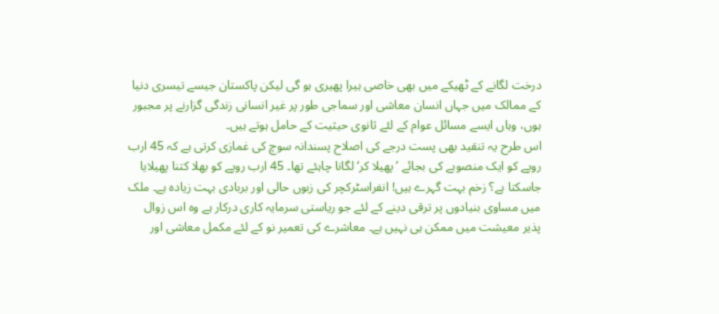درخت لگانے کے ٹھیکے میں بھی خاصی ہیرا پھیری ہو گی لیکن پاکستان جیسے تیسری دنیا کے ممالک میں جہاں انسان معاشی اور سماجی طور پر غیر انسانی زندگی گزارنے پر مجبور ہوں، وہاں ایسے مسائل عوام کے لئے ثانوی حیثیت کے حامل ہوتے ہیں۔
اس طرح یہ تنقید بھی پست درجے کی اصلاح پسندانہ سوچ کی غمازی کرتی ہے کہ 45 ارب روپے کو ایک منصوبے کی بجائے ’پھیلا کر‘ لگانا چاہئے تھا۔ 45 ارب روپے کو بھلا کتنا پھیلایا جاسکتا ہے؟ زخم بہت گہرے ہیں! انفراسٹرکچر کی زبوں حالی اور بربادی بہت زیادہ ہے۔ ملک میں مساوی بنیادوں پر ترقی دینے کے لئے جو ریاستی سرمایہ کاری درکار ہے وہ اس زوال پذیر معیشت میں ممکن ہی نہیں ہے۔ معاشرے کی تعمیر نو کے لئے مکمل معاشی اور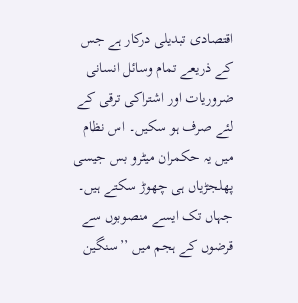اقتصادی تبدیلی درکار ہے جس کے ذریعے تمام وسائل انسانی ضروریات اور اشتراکی ترقی کے لئے صرف ہو سکیں۔ اس نظام میں یہ حکمران میٹرو بس جیسی پھلجڑیاں ہی چھوڑ سکتے ہیں۔
جہاں تک ایسے منصوبوں سے قرضوں کے ہجم میں ’’سنگین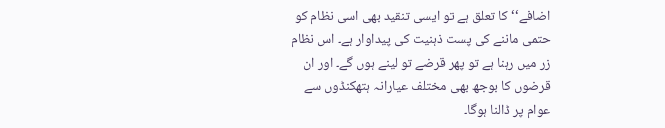اضافے‘‘ کا تعلق ہے تو ایسی تنقید بھی اسی نظام کو حتمی ماننے کی پست ذہنیت کی پیداوار ہے۔ اس نظام زر میں رہنا ہے تو پھر قرضے تو لینے ہوں گے۔ اور ان قرضوں کا بوجھ بھی مختلف عیارانہ ہتھکنڈوں سے عوام پر ڈالنا ہوگا۔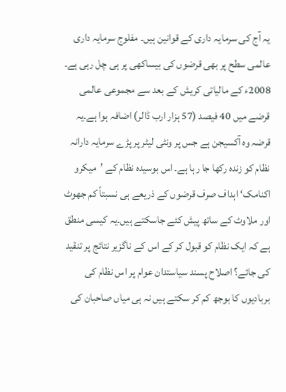یہ آج کی سرمایہ داری کے قوانین ہیں۔ مفلوج سرمایہ داری عالمی سطح پر بھی قرضوں کی بیساکھی پر ہی چل رہی ہے۔ 2008ء کے مالیاتی کریش کے بعد سے مجموعی عالمی قرضے میں 40 فیصد (57 ہزار ارب ڈالر) اضافہ ہوا ہے۔یہ قرضہ وہ آکسیجن ہے جس پر ونٹی لیٹر پر پڑے سرمایہ دارانہ نظام کو زندہ رکھا جا رہا ہے۔ اس بوسیدہ نظام کے ’میکرو اکنامک‘ اہداف صرف قرضوں کے ذریعے ہی نسبتاً کم جھوٹ اور ملاوٹ کے ساتھ پیش کئے جاسکتے ہیں۔یہ کیسی منطق ہے کہ ایک نظام کو قبول کر کے اس کے ناگزیر نتائج پر تنقید کی جائے؟ اصلاح پسند سیاستدان عوام پر اس نظام کی بربادیوں کا بوجھ کم کر سکتے ہیں نہ ہی میاں صاحبان کی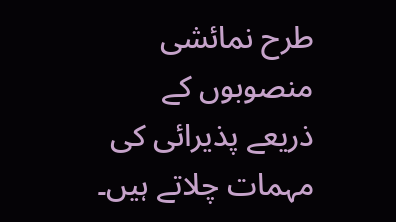طرح نمائشی منصوبوں کے ذریعے پذیرائی کی مہمات چلاتے ہیں۔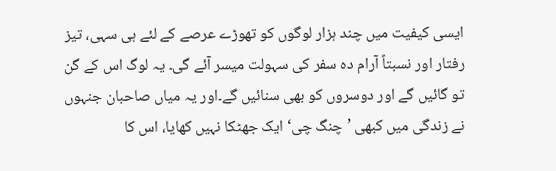ایسی کیفیت میں چند ہزار لوگوں کو تھوڑے عرصے کے لئے ہی سہی، تیز رفتار اور نسبتاً آرام دہ سفر کی سہولت میسر آئے گی۔ یہ لوگ اس کے گن تو گائیں گے اور دوسروں کو بھی سنائیں گے۔اور یہ میاں صاحبان جنہوں نے زندگی میں کبھی ’چنگ چی‘ ایک جھٹکا نہیں کھایا، اس کا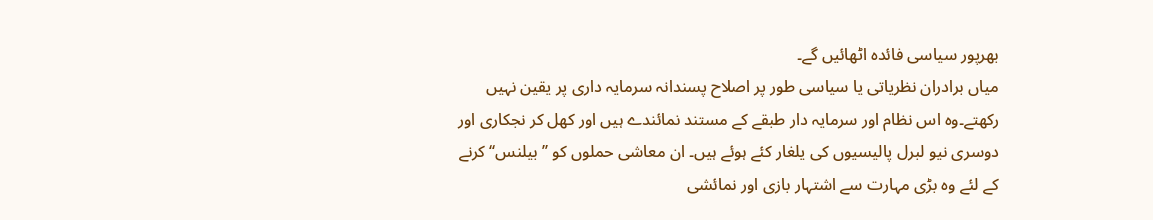بھرپور سیاسی فائدہ اٹھائیں گے۔
میاں برادران نظریاتی یا سیاسی طور پر اصلاح پسندانہ سرمایہ داری پر یقین نہیں رکھتے۔وہ اس نظام اور سرمایہ دار طبقے کے مستند نمائندے ہیں اور کھل کر نجکاری اور دوسری نیو لبرل پالیسیوں کی یلغار کئے ہوئے ہیں۔ ان معاشی حملوں کو ’’بیلنس‘‘ کرنے کے لئے وہ بڑی مہارت سے اشتہار بازی اور نمائشی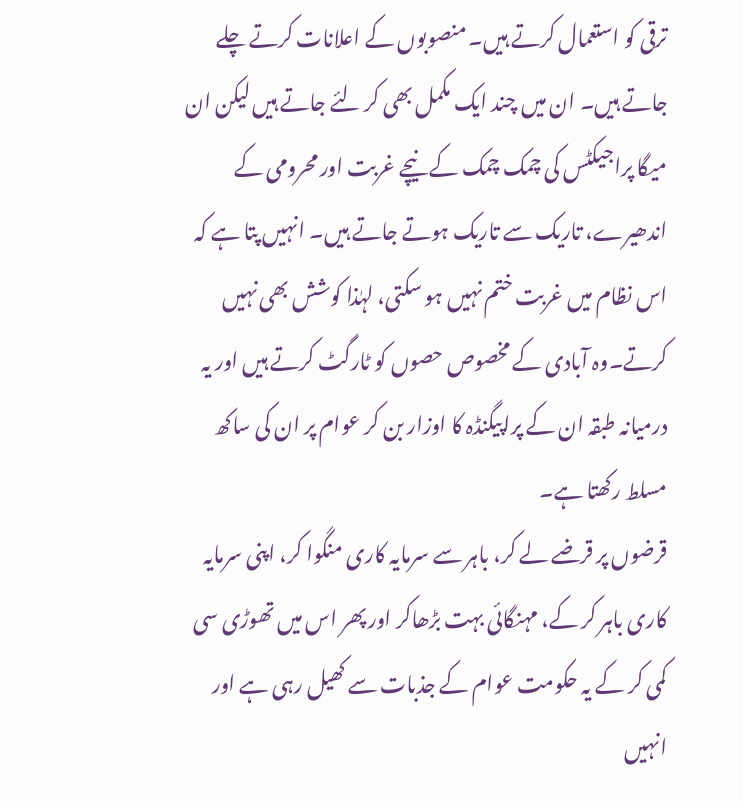ترقی کو استعمال کرتے ہیں۔ منصوبوں کے اعلانات کرتے چلے جاتے ہیں۔ ان میں چند ایک مکمل بھی کر لئے جاتے ہیں لیکن ان میگا پراجیکٹس کی چمک چمک کے نیچے غربت اور محرومی کے اندھیرے، تاریک سے تاریک ہوتے جاتے ہیں۔ انہیں پتا ہے کہ اس نظام میں غربت ختم نہیں ہو سکتی، لہٰذا کوشش بھی نہیں کرتے۔وہ آبادی کے مخصوص حصوں کو ٹارگٹ کرتے ہیں اور یہ درمیانہ طبقہ ان کے پراپیگنڈہ کا اوزار بن کر عوام پر ان کی ساکھ مسلط رکھتا ہے۔
قرضوں پر قرضے لے کر، باہر سے سرمایہ کاری منگوا کر، اپنی سرمایہ کاری باہر کر کے، مہنگائی بہت بڑھاکر اور پھر اس میں تھوڑی سی کمی کر کے یہ حکومت عوام کے جذبات سے کھیل رہی ہے اور انہیں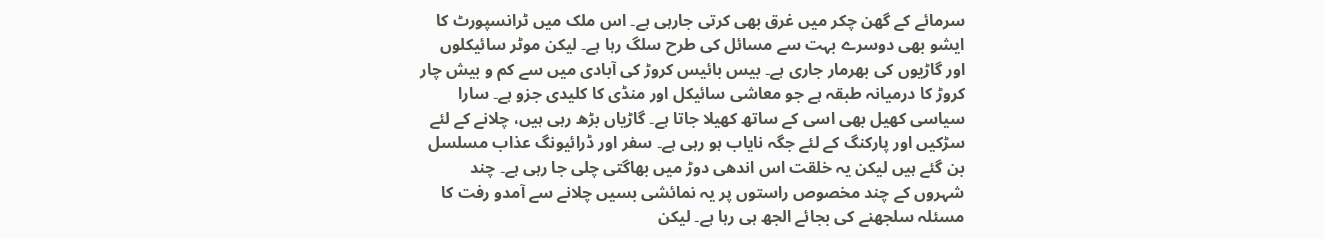سرمائے کے گھن چکر میں غرق بھی کرتی جارہی ہے۔ اس ملک میں ٹرانسپورٹ کا ایشو بھی دوسرے بہت سے مسائل کی طرح سلگ رہا ہے۔ لیکن موٹر سائیکلوں اور گاڑیوں کی بھرمار جاری ہے۔ بیس بائیس کروڑ کی آبادی میں سے کم و بیش چار کروڑ کا درمیانہ طبقہ ہے جو معاشی سائیکل اور منڈی کا کلیدی جزو ہے۔ سارا سیاسی کھیل بھی اسی کے ساتھ کھیلا جاتا ہے۔ گاڑیاں بڑھ رہی ہیں، چلانے کے لئے سڑکیں اور پارکنگ کے لئے جگہ نایاب ہو رہی ہے۔ سفر اور ڈرائیونگ عذاب مسلسل بن گئے ہیں لیکن یہ خلقت اس اندھی دوڑ میں بھاگتی چلی جا رہی ہے۔ چند شہروں کے چند مخصوص راستوں پر یہ نمائشی بسیں چلانے سے آمدو رفت کا مسئلہ سلجھنے کی بجائے الجھ ہی رہا ہے۔ لیکن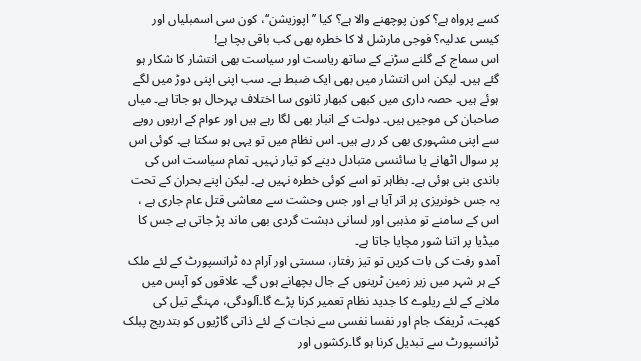کسے پرواہ ہے؟ کون پوچھنے والا ہے؟ کیا ’’اپوزیشن‘‘، کون سی اسمبلیاں اور کیسی عدلیہ؟ فوجی مارشل لا کا خطرہ بھی کب باقی بچا ہے!
اس سماج کے گلنے سڑنے کے ساتھ ریاست اور سیاست بھی انتشار کا شکار ہو گئے ہیں۔ لیکن اس انتشار میں بھی ایک ضبط ہے۔ سب اپنی اپنی دوڑ میں لگے ہوئے ہیں۔ حصہ داری میں کبھی کبھار ثانوی سا اختلاف بہرحال ہو جاتا ہے۔ میاں صاحبان کی موجیں ہیں۔ دولت کے انبار بھی لگا رہے ہیں اور عوام کے اربوں روپے سے اپنی مشہوری بھی کر رہے ہیں۔ اس نظام میں تو یہی ہو سکتا ہے۔ کوئی اس پر سوال اٹھانے یا سائنسی متبادل دینے کو تیار نہیں۔ تمام سیاست اس کی باندی بنی ہوئی ہے۔ بظاہر تو اسے کوئی خطرہ نہیں ہے۔ لیکن اپنے بحران کے تحت یہ جس خونریزی پر اتر آیا ہے اور جس وحشت سے معاشی قتل عام جاری ہے ، اس کے سامنے تو مذہبی اور لسانی دہشت گردی بھی ماند پڑ جاتی ہے جس کا میڈیا پر اتنا شور مچایا جاتا ہے۔
آمدو رفت کی بات کریں تو تیز رفتار، سستی اور آرام دہ ٹرانسپورٹ کے لئے ملک کے ہر شہر میں زیر زمین ٹرینوں کے جال بچھانے ہوں گے۔ علاقوں کو آپس میں ملانے کے لئے ریلوے کا جدید نظام تعمیر کرنا پڑے گا۔آلودگی، مہنگے تیل کی کھپت، ٹریفک جام اور نفسا نفسی سے نجات کے لئے ذاتی گاڑیوں کو بتدریج پبلک ٹرانسپورٹ سے تبدیل کرنا ہو گا۔رکشوں اور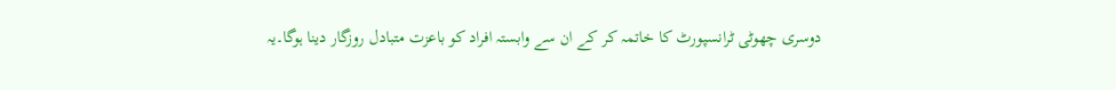دوسری چھوٹی ٹرانسپورٹ کا خاتمہ کر کے ان سے وابستہ افراد کو باعزت متبادل روزگار دینا ہوگا۔یہ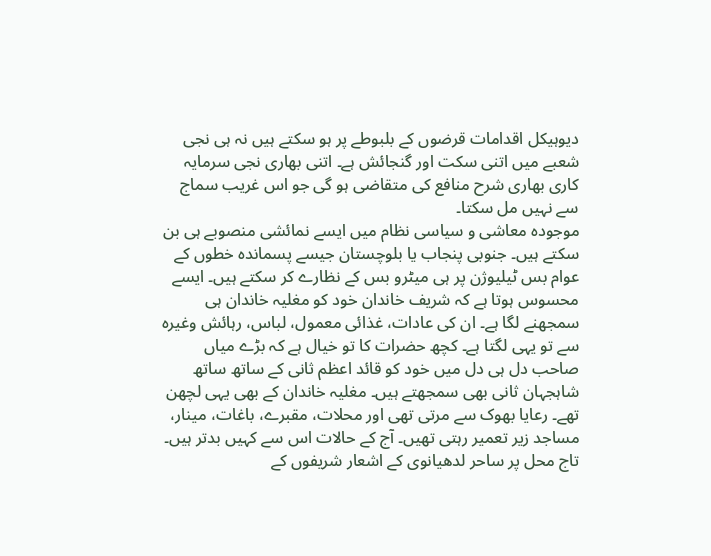دیوہیکل اقدامات قرضوں کے بلبوطے پر ہو سکتے ہیں نہ ہی نجی شعبے میں اتنی سکت اور گنجائش ہے۔ اتنی بھاری نجی سرمایہ کاری بھاری شرح منافع کی متقاضی ہو گی جو اس غریب سماج سے نہیں مل سکتا۔
موجودہ معاشی و سیاسی نظام میں ایسے نمائشی منصوبے ہی بن سکتے ہیں۔ جنوبی پنجاب یا بلوچستان جیسے پسماندہ خطوں کے عوام بس ٹیلیوژن پر ہی میٹرو بس کے نظارے کر سکتے ہیں۔ ایسے محسوس ہوتا ہے کہ شریف خاندان خود کو مغلیہ خاندان ہی سمجھنے لگا ہے۔ ان کی عادات، غذائی معمول، لباس، رہائش وغیرہ سے تو یہی لگتا ہے۔ کچھ حضرات کا تو خیال ہے کہ بڑے میاں صاحب دل ہی دل میں خود کو قائد اعظم ثانی کے ساتھ ساتھ شاہجہان ثانی بھی سمجھتے ہیں۔ مغلیہ خاندان کے بھی یہی لچھن تھے۔ رعایا بھوک سے مرتی تھی اور محلات، مقبرے، باغات، مینار، مساجد زیر تعمیر رہتی تھیں۔ آج کے حالات اس سے کہیں بدتر ہیں۔ تاج محل پر ساحر لدھیانوی کے اشعار شریفوں کے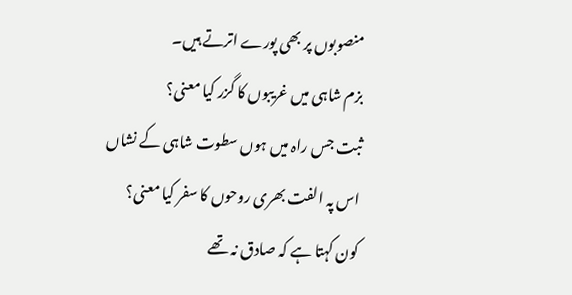منصوبوں پر بھی پورے اترتے ہیں۔
بزم شاہی میں غریبوں کا گزر کیا معنی؟
ثبت جس راہ میں ہوں سطوت شاہی کے نشاں
اس پہ الفت بھری روحوں کا سفر کیا معنی؟
کون کہتا ہے کہ صادق نہ تھے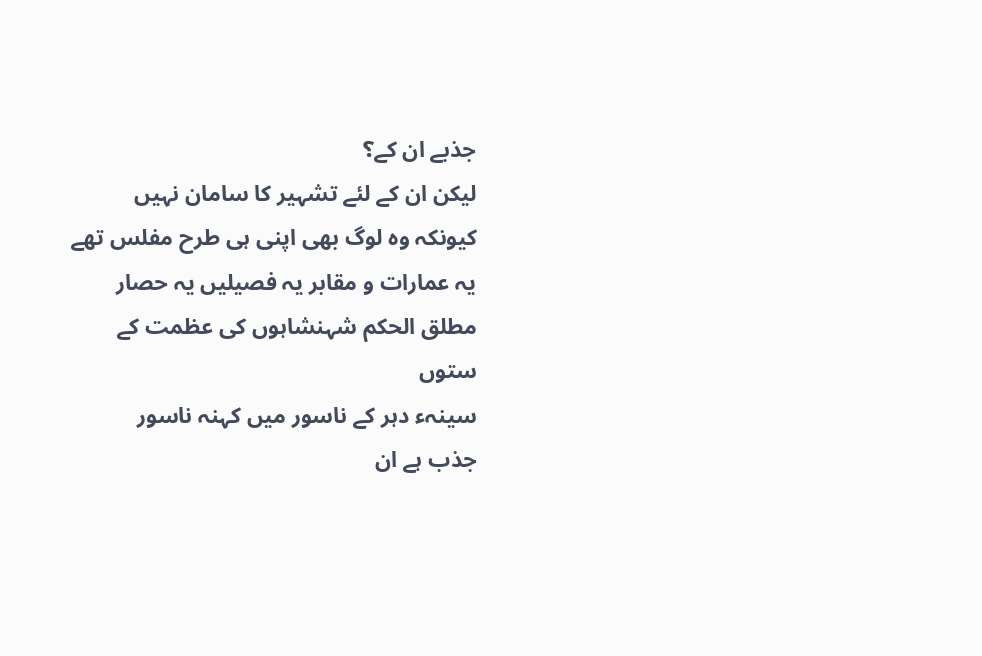جذبے ان کے؟
لیکن ان کے لئے تشہیر کا سامان نہیں
کیونکہ وہ لوگ بھی اپنی ہی طرح مفلس تھے
یہ عمارات و مقابر یہ فصیلیں یہ حصار
مطلق الحکم شہنشاہوں کی عظمت کے ستوں
سینہء دہر کے ناسور میں کہنہ ناسور
جذب ہے ان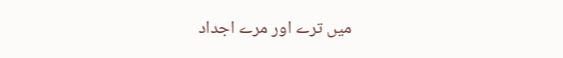میں ترے اور مرے اجداد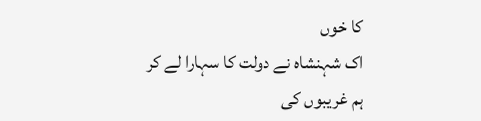کا خوں
اک شہنشاہ نے دولت کا سہارا لے کر
ہم غریبوں کی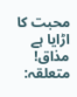محبت کا اڑایا ہے مذاق!
متعلقہ: